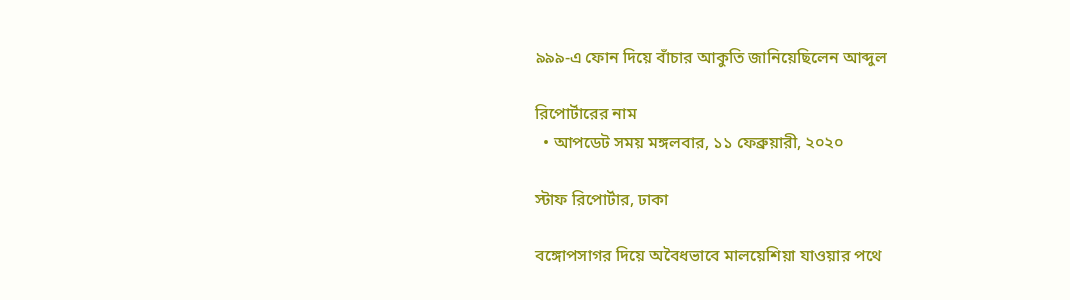৯৯৯-এ ফোন দিয়ে বাঁচার আকুতি জানিয়েছিলেন আব্দুল

রিপোর্টারের নাম
  • আপডেট সময় মঙ্গলবার, ১১ ফেব্রুয়ারী, ২০২০

স্টাফ রিপোর্টার, ঢাকা

বঙ্গোপসাগর দিয়ে অবৈধভাবে মালয়েশিয়া যাওয়ার পথে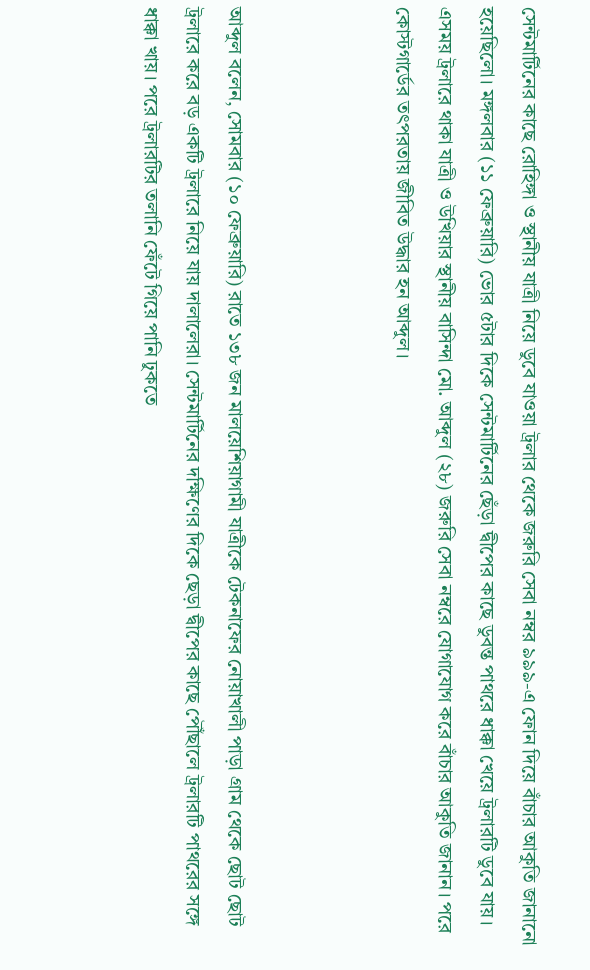সেন্টমার্টিনের কাছে রোহিঙ্গা ও স্থানীয় যাত্রী নিয়ে ডুবে যাওয়া ট্রলার থেকে জরুরি সেবা নম্বর ৯৯৯-এ ফোন দিয়ে বাঁচার আকুতি জানানো হয়েছিলো। মঙ্গলবার (১১ ফেব্রুয়ারি) ভোর ৫টার দিকে সেন্টমার্টিনের ছেঁড়া দ্বীপের কাছে ডুবন্ত পাথরে ধাক্কা খেয়ে ট্রলারটি ডুবে যায়। এসময় ট্রলারে থাকা যাত্রী ও উখিয়ার স্থানীয় বাসিন্দা মো. আব্দুল (২৮) জরুরি সেবা নম্বরে যোগাযোগ করে বাঁচার আকুতি জানান। পরে কোস্টগার্ডের তৎপরতায় জীবিত উদ্ধার হন আব্দুল।



আব্দুল বলেন, সোমবার (১০ ফেব্রুয়ারি) রাতে ১৩৮ জন মালয়েশিয়াগামী যাত্রীকে টেকনাফের নোয়াখালী পাড়া গ্রাম থেকে ছোট ছোট ট্রলারে করে বড় একটি ট্রলারে নিয়ে যায় দালালেরা। সেন্টমার্টিনের দক্ষিণের দিকে ছেড়া দ্বীপের কাছে পৌঁছালে ট্রলারটি পাথরের সঙ্গে ধাক্কা খায়। পরে ট্রলারটির তলানি ফেঁটে গিয়ে পানি ঢুকতে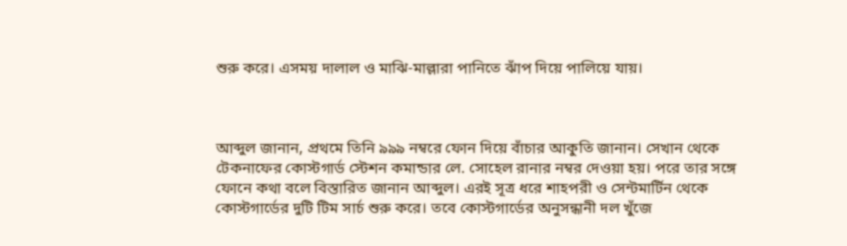শুরু করে। এসময় দালাল ও মাঝি-মাল্লারা পানিতে ঝাঁপ দিয়ে পালিয়ে যায়।



আব্দুল জানান, প্রথমে তিনি ৯৯৯ নম্বরে ফোন দিয়ে বাঁচার আকুতি জানান। সেখান থেকে টেকনাফের কোস্টগার্ড স্টেশন কমান্ডার লে. সোহেল রানার নম্বর দেওয়া হয়। পরে তার সঙ্গে ফোনে কথা বলে বিস্তারিত জানান আব্দুল। এরই সূত্র ধরে শাহপরী ও সেন্টমার্টিন থেকে কোস্টগার্ডের দুটি টিম সার্চ শুরু করে। তবে কোস্টগার্ডের অনুসন্ধানী দল খুঁজে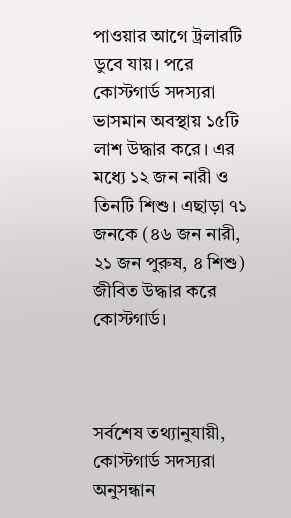পাওয়ার আগে ট্রলারটি ডুবে যায়। পরে কোস্টগার্ড সদস্যরা ভাসমান অবস্থায় ১৫টি লাশ উদ্ধার করে। এর মধ্যে ১২ জন নারী ও তিনটি শিশু। এছাড়া ৭১ জনকে (৪৬ জন নারী, ২১ জন পুরুষ, ৪ শিশু) জীবিত উদ্ধার করে কোস্টগার্ড।



সর্বশেষ তথ্যানুযায়ী, কোস্টগার্ড সদস্যরা অনুসন্ধান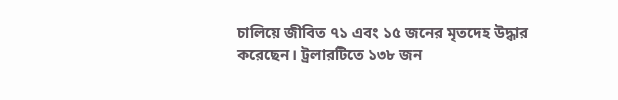চালিয়ে জীবিত ৭১ এবং ১৫ জনের মৃতদেহ উদ্ধার করেছেন। ট্রলারটিতে ১৩৮ জন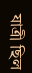যাত্রী ছিল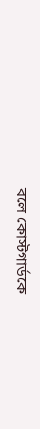বলে কোস্টগার্ডকে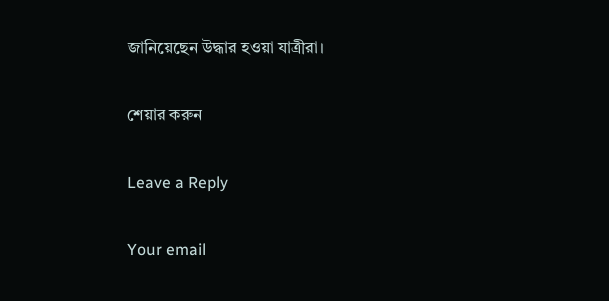জানিয়েছেন উদ্ধার হওয়া যাত্রীরা।

শেয়ার করুন

Leave a Reply

Your email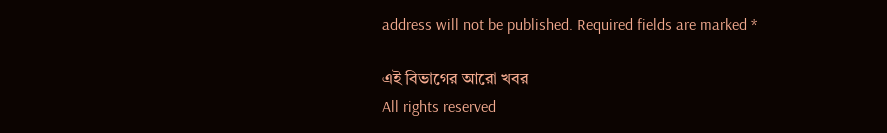address will not be published. Required fields are marked *

এই বিভাগের আরো খবর
All rights reserved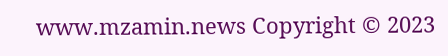www.mzamin.news Copyright © 2023